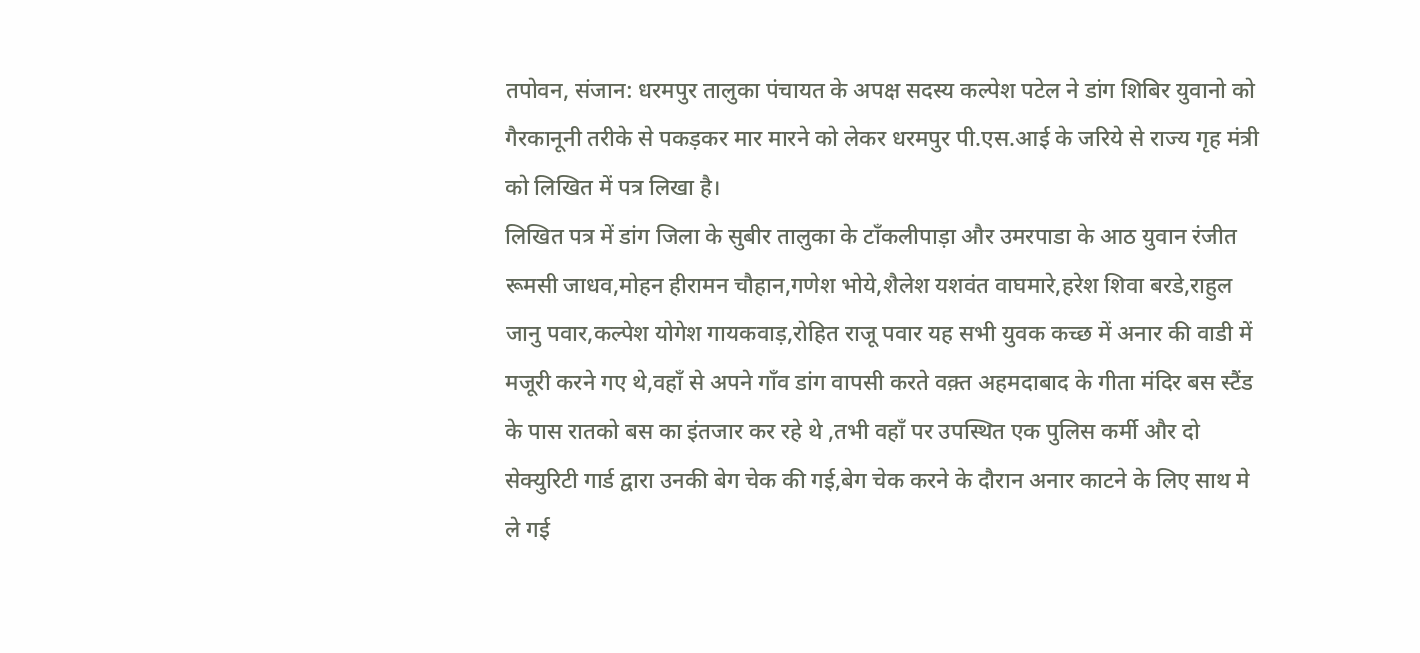तपोवन, संजान: धरमपुर तालुका पंचायत के अपक्ष सदस्य कल्पेश पटेल ने डांग शिबिर युवानो को गैरकानूनी तरीके से पकड़कर मार मारने को लेकर धरमपुर पी.एस.आई के जरिये से राज्य गृह मंत्री को लिखित में पत्र लिखा है।
लिखित पत्र में डांग जिला के सुबीर तालुका के टाँकलीपाड़ा और उमरपाडा के आठ युवान रंजीत रूमसी जाधव,मोहन हीरामन चौहान,गणेश भोये,शैलेश यशवंत वाघमारे,हरेश शिवा बरडे,राहुल जानु पवार,कल्पेश योगेश गायकवाड़,रोहित राजू पवार यह सभी युवक कच्छ में अनार की वाडी में मजूरी करने गए थे,वहाँ से अपने गाँव डांग वापसी करते वक़्त अहमदाबाद के गीता मंदिर बस स्टैंड के पास रातको बस का इंतजार कर रहे थे ,तभी वहाँ पर उपस्थित एक पुलिस कर्मी और दो सेक्युरिटी गार्ड द्वारा उनकी बेग चेक की गई,बेग चेक करने के दौरान अनार काटने के लिए साथ मे ले गई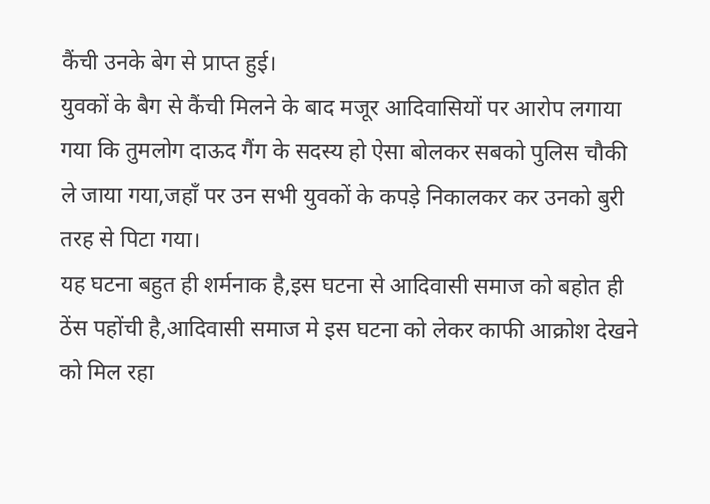कैंची उनके बेग से प्राप्त हुई।
युवकों के बैग से कैंची मिलने के बाद मजूर आदिवासियों पर आरोप लगाया गया कि तुमलोग दाऊद गैंग के सदस्य हो ऐसा बोलकर सबको पुलिस चौकी ले जाया गया,जहाँ पर उन सभी युवकों के कपड़े निकालकर कर उनको बुरी तरह से पिटा गया।
यह घटना बहुत ही शर्मनाक है,इस घटना से आदिवासी समाज को बहोत ही ठेंस पहोंची है,आदिवासी समाज मे इस घटना को लेकर काफी आक्रोश देखने को मिल रहा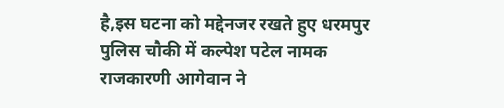है,इस घटना को मद्देनजर रखते हुए धरमपुर पुलिस चौकी में कल्पेश पटेल नामक राजकारणी आगेवान ने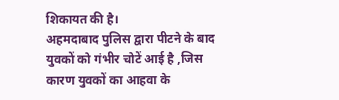शिकायत की है।
अहमदाबाद पुलिस द्वारा पीटने के बाद युवकों को गंभीर चोटें आई है ,जिस कारण युवकों का आहवा के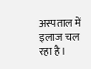अस्पताल में इलाज चल रहा है।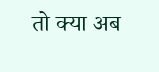तो क्या अब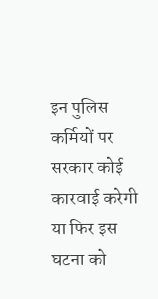इन पुलिस कर्मियों पर सरकार कोई कारवाई करेगी या फिर इस घटना को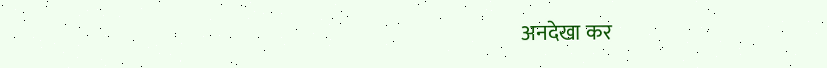अनदेखा कर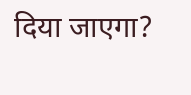दिया जाएगा?